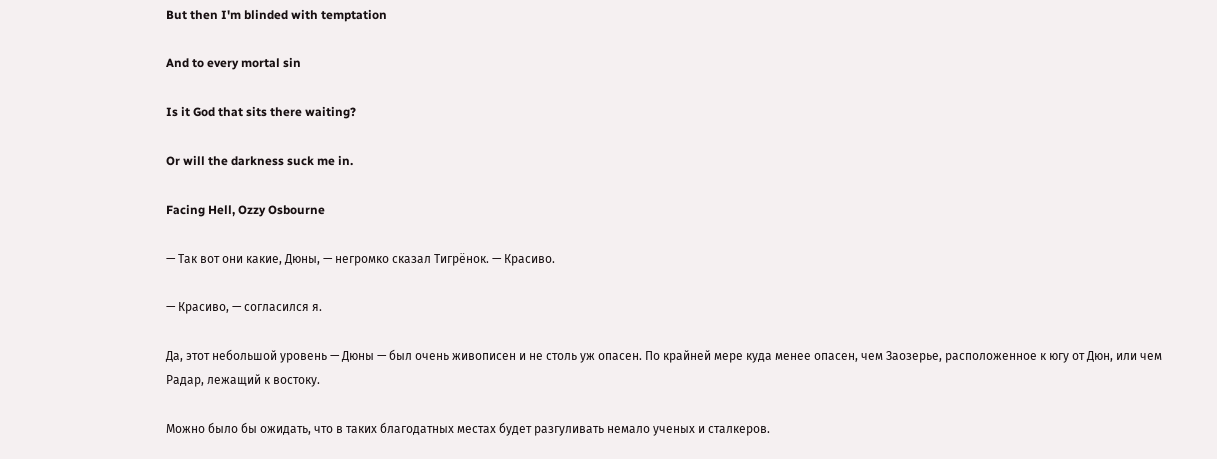But then I'm blinded with temptation

And to every mortal sin

Is it God that sits there waiting?

Or will the darkness suck me in.

Facing Hell, Ozzy Osbourne

— Так вот они какие, Дюны, — негромко сказал Тигрёнок. — Красиво.

— Красиво, — согласился я.

Да, этот небольшой уровень — Дюны — был очень живописен и не столь уж опасен. По крайней мере куда менее опасен, чем Заозерье, расположенное к югу от Дюн, или чем Радар, лежащий к востоку.

Можно было бы ожидать, что в таких благодатных местах будет разгуливать немало ученых и сталкеров.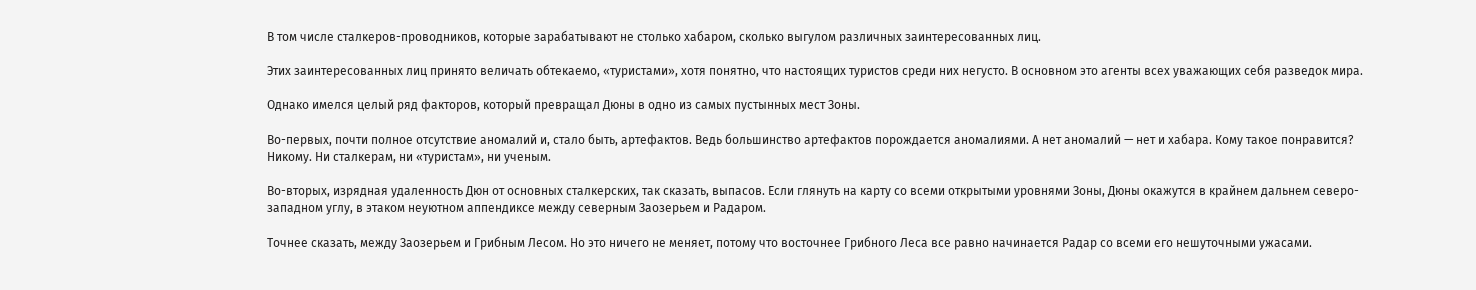В том числе сталкеров-проводников, которые зарабатывают не столько хабаром, сколько выгулом различных заинтересованных лиц.

Этих заинтересованных лиц принято величать обтекаемо, «туристами», хотя понятно, что настоящих туристов среди них негусто. В основном это агенты всех уважающих себя разведок мира.

Однако имелся целый ряд факторов, который превращал Дюны в одно из самых пустынных мест Зоны.

Во-первых, почти полное отсутствие аномалий и, стало быть, артефактов. Ведь большинство артефактов порождается аномалиями. А нет аномалий — нет и хабара. Кому такое понравится? Никому. Ни сталкерам, ни «туристам», ни ученым.

Во-вторых, изрядная удаленность Дюн от основных сталкерских, так сказать, выпасов. Если глянуть на карту со всеми открытыми уровнями Зоны, Дюны окажутся в крайнем дальнем северо-западном углу, в этаком неуютном аппендиксе между северным Заозерьем и Радаром.

Точнее сказать, между Заозерьем и Грибным Лесом. Но это ничего не меняет, потому что восточнее Грибного Леса все равно начинается Радар со всеми его нешуточными ужасами.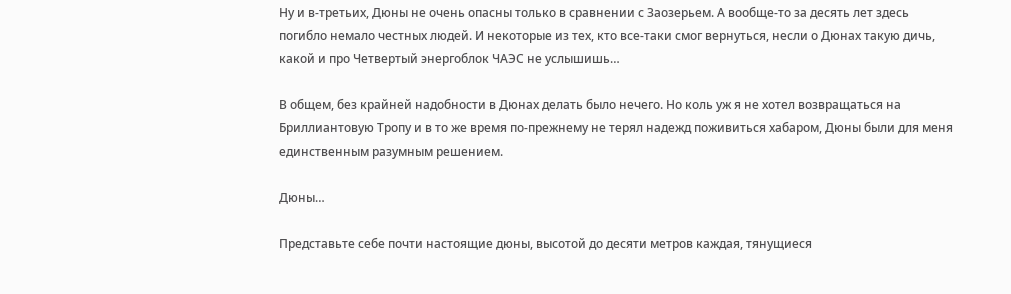Ну и в-третьих, Дюны не очень опасны только в сравнении с Заозерьем. А вообще-то за десять лет здесь погибло немало честных людей. И некоторые из тех, кто все-таки смог вернуться, несли о Дюнах такую дичь, какой и про Четвертый энергоблок ЧАЭС не услышишь…

В общем, без крайней надобности в Дюнах делать было нечего. Но коль уж я не хотел возвращаться на Бриллиантовую Тропу и в то же время по-прежнему не терял надежд поживиться хабаром, Дюны были для меня единственным разумным решением.

Дюны…

Представьте себе почти настоящие дюны, высотой до десяти метров каждая, тянущиеся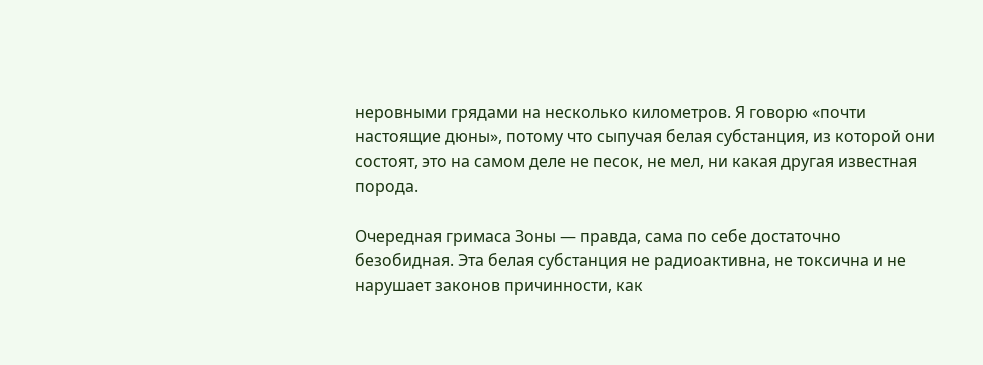неровными грядами на несколько километров. Я говорю «почти настоящие дюны», потому что сыпучая белая субстанция, из которой они состоят, это на самом деле не песок, не мел, ни какая другая известная порода.

Очередная гримаса Зоны — правда, сама по себе достаточно безобидная. Эта белая субстанция не радиоактивна, не токсична и не нарушает законов причинности, как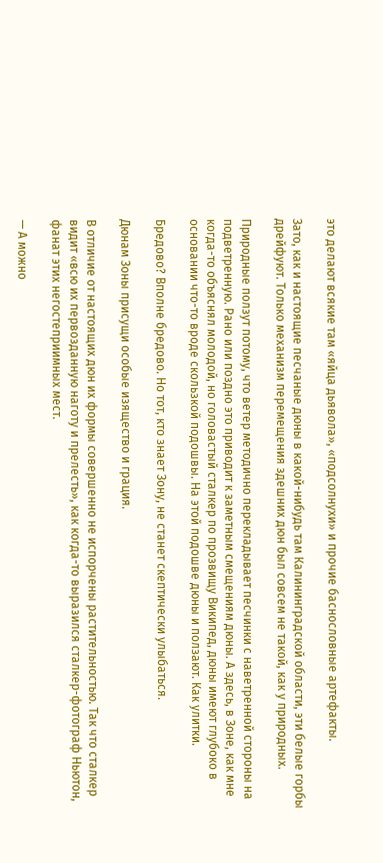это делают всякие там «яйца дьявола», «подсолнухи» и прочие баснословные артефакты.

Зато, как и настоящие песчаные дюны в какой-нибудь там Калининградской области, эти белые горбы дрейфуют. Только механизм перемещения здешних дюн был совсем не такой, как у природных.

Природные ползут потому, что ветер методично перекладывает песчинки с наветренной стороны на подветренную. Рано или поздно это приводит к заметным смещениям дюны. А здесь, в Зоне, как мне когда-то объяснял молодой, но головастый сталкер по прозвищу Википед, дюны имеют глубоко в основании что-то вроде скользкой подошвы. На этой подошве дюны и ползают. Как улитки.

Бредово? Вполне бредово. Но тот, кто знает Зону, не станет скептически улыбаться.

Дюнам Зоны присущи особые изящество и грация.

В отличие от настоящих дюн их формы совершенно не испорчены растительностью. Так что сталкер видит «всю их первозданную наготу и прелесть», как когда-то выразился сталкер-фотограф Ньютон, фанат этих негостеприимных мест.

— А можно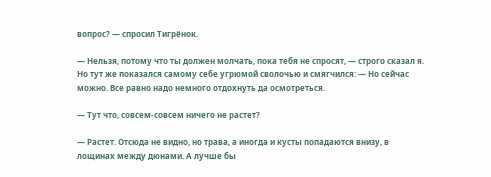вопрос? — спросил Тигрёнок.

— Нельзя, потому что ты должен молчать, пока тебя не спросят, — строго сказал я. Но тут же показался самому себе угрюмой сволочью и смягчился: — Но сейчас можно. Все равно надо немного отдохнуть да осмотреться.

— Тут что, совсем-совсем ничего не растет?

— Растет. Отсюда не видно, но трава, а иногда и кусты попадаются внизу, в лощинах между дюнами. А лучше бы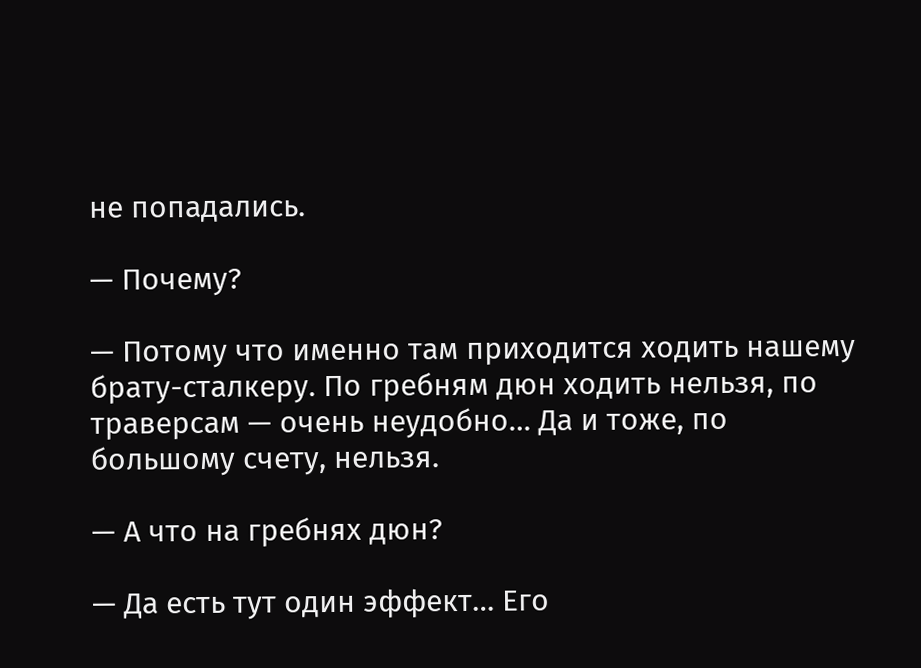не попадались.

— Почему?

— Потому что именно там приходится ходить нашему брату-сталкеру. По гребням дюн ходить нельзя, по траверсам — очень неудобно… Да и тоже, по большому счету, нельзя.

— А что на гребнях дюн?

— Да есть тут один эффект… Его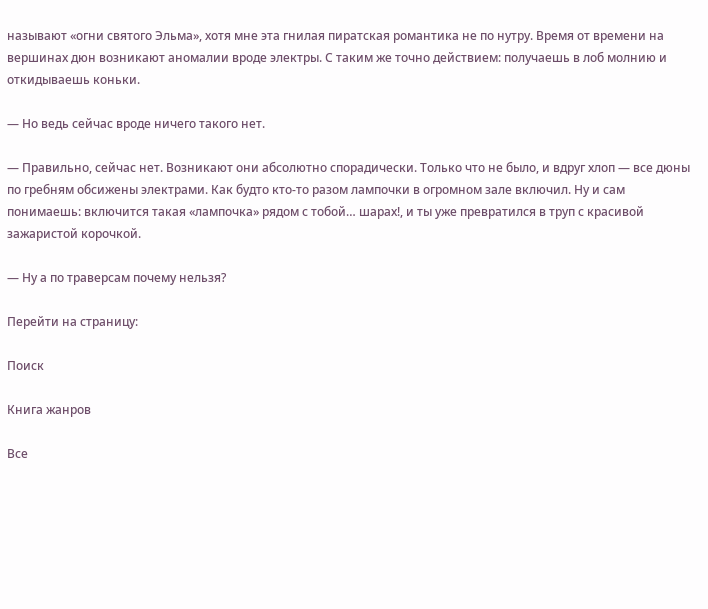называют «огни святого Эльма», хотя мне эта гнилая пиратская романтика не по нутру. Время от времени на вершинах дюн возникают аномалии вроде электры. С таким же точно действием: получаешь в лоб молнию и откидываешь коньки.

— Но ведь сейчас вроде ничего такого нет.

— Правильно, сейчас нет. Возникают они абсолютно спорадически. Только что не было, и вдруг хлоп — все дюны по гребням обсижены электрами. Как будто кто-то разом лампочки в огромном зале включил. Ну и сам понимаешь: включится такая «лампочка» рядом с тобой… шарах!, и ты уже превратился в труп с красивой зажаристой корочкой.

— Ну а по траверсам почему нельзя?

Перейти на страницу:

Поиск

Книга жанров

Все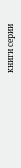книги серии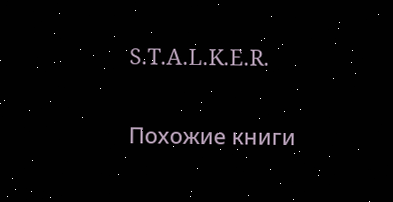S.T.A.L.K.E.R.

Похожие книги